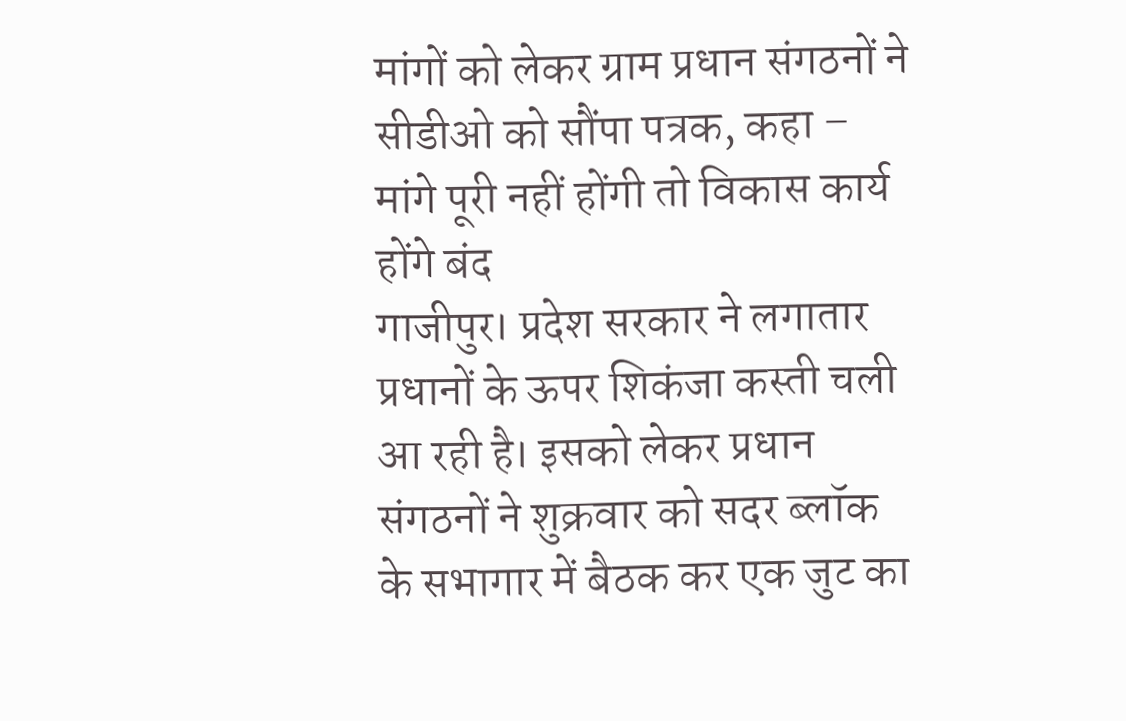मांगों को लेकर ग्राम प्रधान संगठनों ने सीडीओ को सौंपा पत्रक, कहा – मांगे पूरी नहीं होंगी तो विकास कार्य होंगे बंद
गाजीपुर। प्रदेश सरकार ने लगातार प्रधानों के ऊपर शिकंजा कस्ती चली आ रही है। इसको लेकर प्रधान संगठनों ने शुक्रवार को सदर ब्लॉक के सभागार में बैठक कर एक जुट का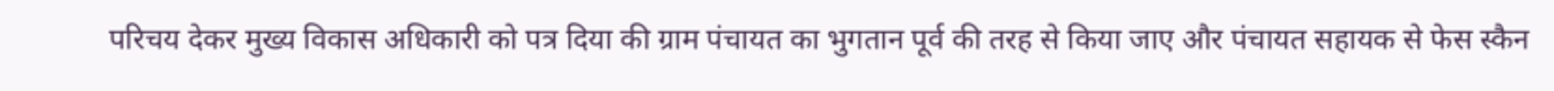परिचय देकर मुख्य विकास अधिकारी को पत्र दिया की ग्राम पंचायत का भुगतान पूर्व की तरह से किया जाए और पंचायत सहायक से फेस स्कैन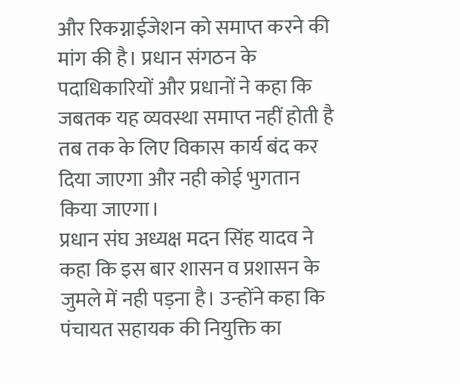और रिकग्नाईजेशन को समाप्त करने की मांग की है। प्रधान संगठन के पदाधिकारियों और प्रधानों ने कहा कि जबतक यह व्यवस्था समाप्त नहीं होती है तब तक के लिए विकास कार्य बंद कर दिया जाएगा और नही कोई भुगतान किया जाएगा।
प्रधान संघ अध्यक्ष मदन सिंह यादव ने कहा कि इस बार शासन व प्रशासन के जुमले में नही पड़ना है। उन्होंने कहा कि पंचायत सहायक की नियुक्ति का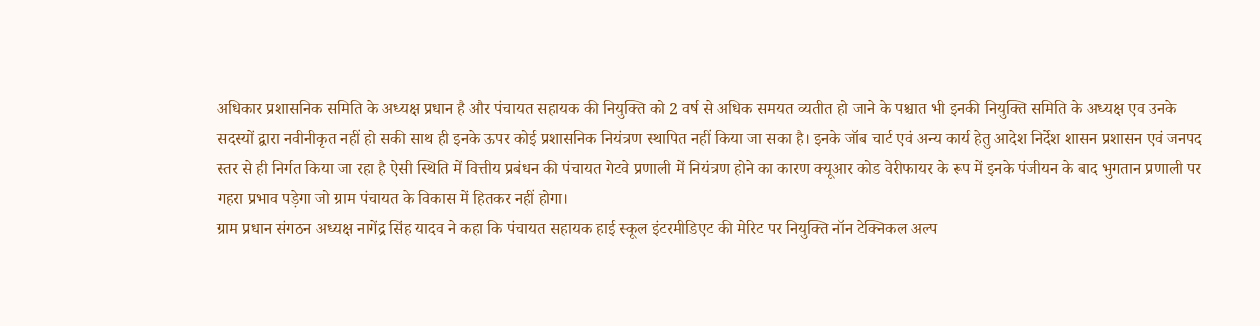अधिकार प्रशासनिक समिति के अध्यक्ष प्रधान है और पंचायत सहायक की नियुक्ति को 2 वर्ष से अधिक समयत व्यतीत हो जाने के पश्चात भी इनकी नियुक्ति समिति के अध्यक्ष एव उनके सदस्यों द्वारा नवीनीकृत नहीं हो सकी साथ ही इनके ऊपर कोई प्रशासनिक नियंत्रण स्थापित नहीं किया जा सका है। इनके जॉब चार्ट एवं अन्य कार्य हेतु आदेश निर्देश शासन प्रशासन एवं जनपद स्तर से ही निर्गत किया जा रहा है ऐसी स्थिति में वित्तीय प्रबंधन की पंचायत गेटवे प्रणाली में नियंत्रण होने का कारण क्यूआर कोड वेरीफायर के रूप में इनके पंजीयन के बाद भुगतान प्रणाली पर गहरा प्रभाव पड़ेगा जो ग्राम पंचायत के विकास में हितकर नहीं होगा।
ग्राम प्रधान संगठन अध्यक्ष नागेंद्र सिंह यादव ने कहा कि पंचायत सहायक हाई स्कूल इंटरमीडिएट की मेरिट पर नियुक्ति नॉन टेक्निकल अल्प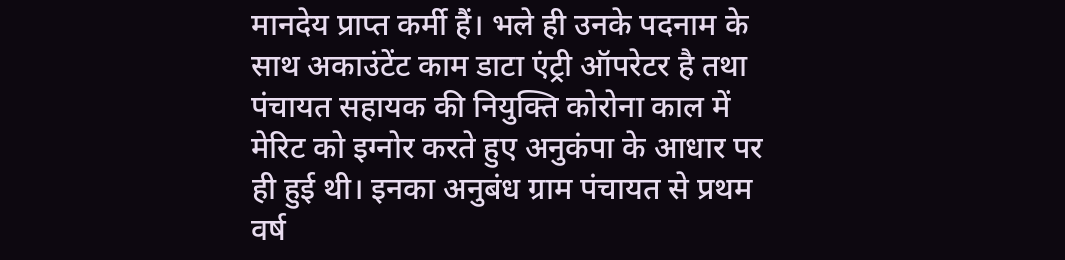मानदेय प्राप्त कर्मी हैं। भले ही उनके पदनाम के साथ अकाउंटेंट काम डाटा एंट्री ऑपरेटर है तथा पंचायत सहायक की नियुक्ति कोरोना काल में मेरिट को इग्नोर करते हुए अनुकंपा के आधार पर ही हुई थी। इनका अनुबंध ग्राम पंचायत से प्रथम वर्ष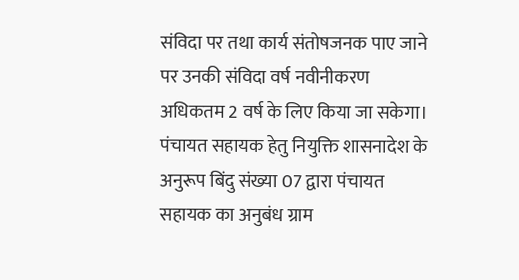संविदा पर तथा कार्य संतोषजनक पाए जाने पर उनकी संविदा वर्ष नवीनीकरण अधिकतम 2 वर्ष के लिए किया जा सकेगा। पंचायत सहायक हेतु नियुक्ति शासनादेश के अनुरूप बिंदु संख्या 07 द्वारा पंचायत सहायक का अनुबंध ग्राम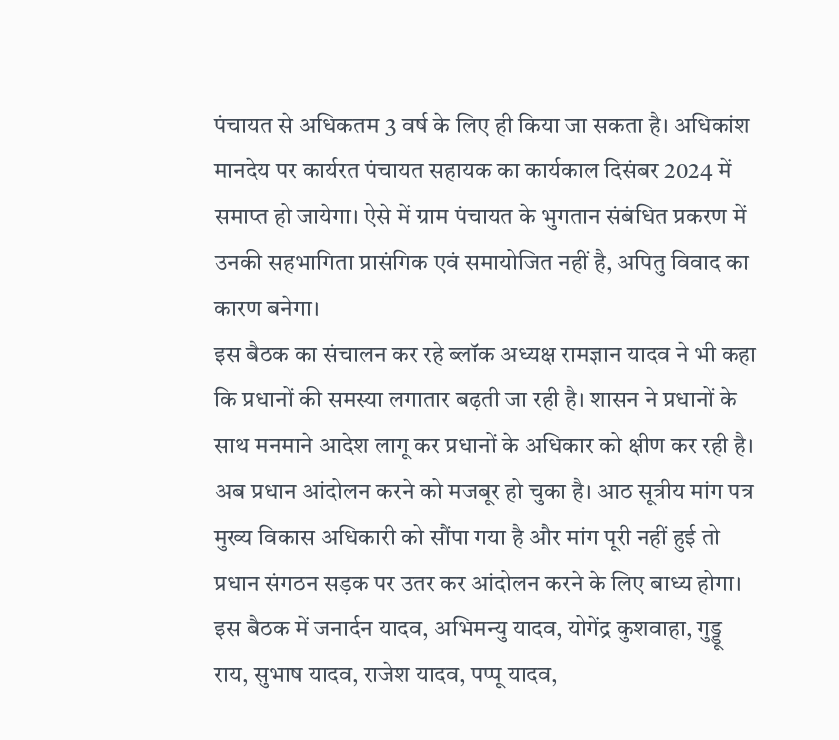पंचायत से अधिकतम 3 वर्ष के लिए ही किया जा सकता है। अधिकांश मानदेय पर कार्यरत पंचायत सहायक का कार्यकाल दिसंबर 2024 में समाप्त हो जायेगा। ऐसे में ग्राम पंचायत के भुगतान संबंधित प्रकरण में उनकी सहभागिता प्रासंगिक एवं समायोजित नहीं है, अपितु विवाद का कारण बनेगा।
इस बैठक का संचालन कर रहे ब्लॉक अध्यक्ष रामज्ञान यादव ने भी कहा कि प्रधानों की समस्या लगातार बढ़ती जा रही है। शासन ने प्रधानों के साथ मनमाने आदेश लागू कर प्रधानों के अधिकार को क्षीण कर रही है। अब प्रधान आंदोलन करने को मजबूर हो चुका है। आठ सूत्रीय मांग पत्र मुख्य विकास अधिकारी को सौंपा गया है और मांग पूरी नहीं हुई तो प्रधान संगठन सड़क पर उतर कर आंदोलन करने के लिए बाध्य होगा। इस बैठक में जनार्दन यादव, अभिमन्यु यादव, योगेंद्र कुशवाहा, गुड्डू राय, सुभाष यादव, राजेश यादव, पप्पू यादव,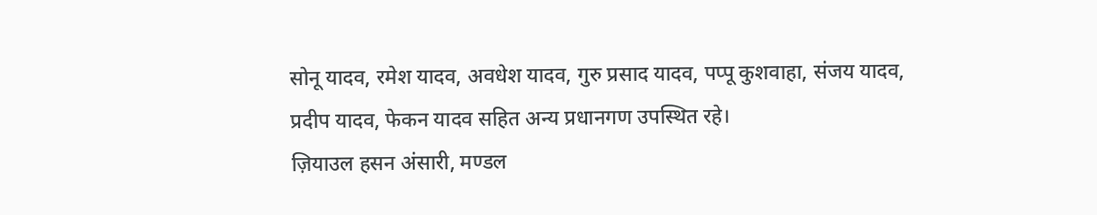सोनू यादव, रमेश यादव, अवधेश यादव, गुरु प्रसाद यादव, पप्पू कुशवाहा, संजय यादव, प्रदीप यादव, फेकन यादव सहित अन्य प्रधानगण उपस्थित रहे।
ज़ियाउल हसन अंसारी, मण्डल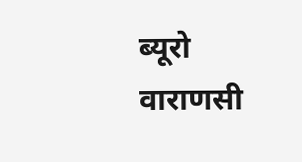ब्यूरो
वाराणसी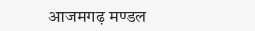आजमगढ़ मण्डल